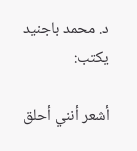د. محمد باجنيد يكتب:

أشعر أنني أحلق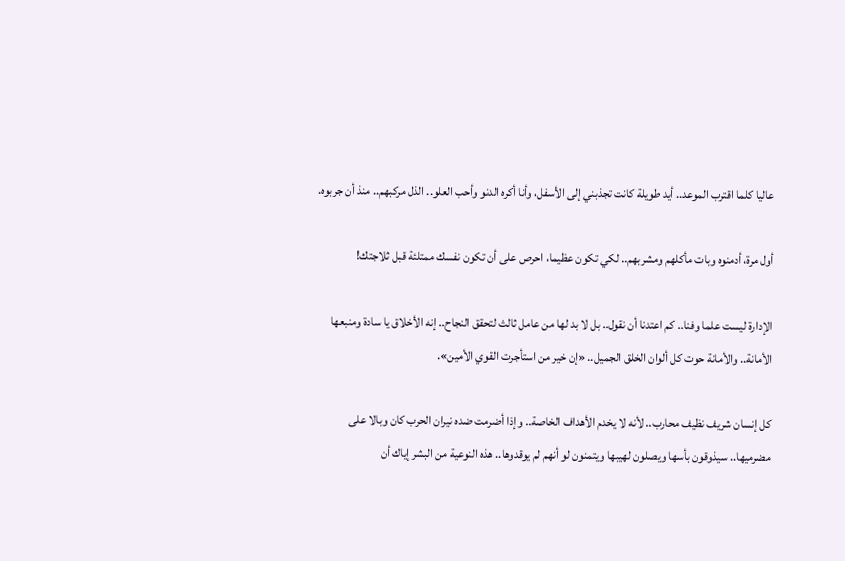عاليا كلما اقترب الموعد.. أيد طويلة كانت تجذبني إلى الأسفل، وأنا أكره الدنو وأحب العلو.. الذل مركبهم.. منذ أن جربوه.

أول مرة، أدمنوه وبات مأكلهم ومشربهم.. لكي تكون عظيما، احرص على أن تكون نفسك ممتلئة قبل ثلاجتك!

الإدارة ليست علما وفنا.. كم اعتدنا أن نقول.. بل لا بد لها من عامل ثالث لتحقق النجاح.. إنه الأخلاق يا سادة ومنبعها الأمانة.. والأمانة حوت كل ألوان الخلق الجميل.. «إن خير من استأجرت القوي الأمين».

كل إنسان شريف نظيف محارب.. لأنه لا يخدم الأهداف الخاصة.. وإذا أضرمت ضده نيران الحرب كان وبالا على مضرميها.. سيذوقون بأسها ويصلون لهيبها ويتمنون لو أنهم لم يوقدوها.. هذه النوعية من البشر إياك أن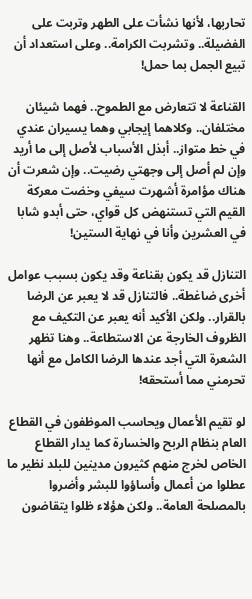تحاربها، لأنها نشأت على الطهر وتربت على الفضيلة.. وتشربت الكرامة.. وعلى استعداد أن تبيع الجمل بما حمل!

القناعة لا تتعارض مع الطموح.. فهما شيئان مختلفان.. وكلاهما إيجابي وهما يسيران عندي في خط متواز.. أبذل الأسباب لأصل إلى ما أريد وإن لم أصل إلى وجهتي رضيت.. وإن شعرت أن هناك مؤامرة أشهرت سيفي وخضت معركة القيم التي تستنهض كل قواي، حتى أبدو شابا في العشرين وأنا في نهاية الستين!

التنازل قد يكون بقناعة وقد يكون بسبب عوامل أخرى ضاغطة.. فالتنازل قد لا يعبر عن الرضا بالقرار.. ولكن الأكيد أنه يعبر عن التكيف مع الظروف الخارجة عن الاستطاعة.. وهنا تظهر الشعرة التي أجد عندها الرضا الكامل مع أنها تحرمني مما أستحقه!

لو تقيم الأعمال ويحاسب الموظفون في القطاع العام بنظام الربح والخسارة كما يدار القطاع الخاص لخرج منهم كثيرون مدينين للبلد نظير ما عطلوا من أعمال وأساؤوا للبشر وأضروا بالمصلحة العامة.. ولكن هؤلاء ظلوا يتقاضون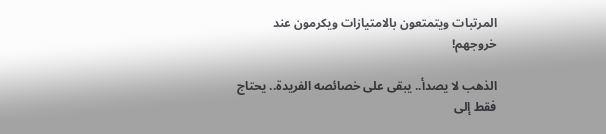المرتبات ويتمتعون بالامتيازات ويكرمون عند خروجهم!

الذهب لا يصدأ.. يبقى على خصائصه الفريدة.. يحتاج فقط إلى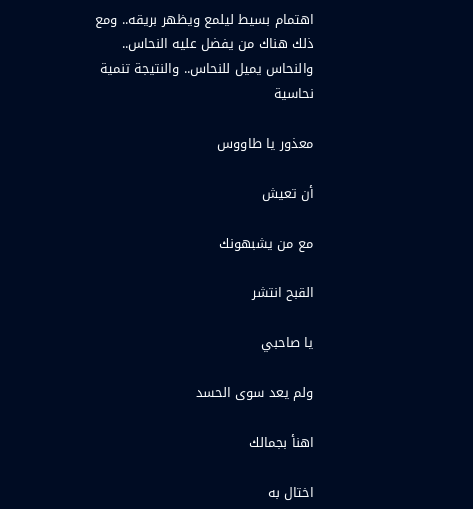اهتمام بسيط ليلمع ويظهر بريقه.. ومع ذلك هناك من يفضل عليه النحاس.. والنحاس يميل للنحاس.. والنتيجة تنمية نحاسية

معذور يا طاووس

أن تعيش

مع من يشبهونك

القبح انتشر

يا صاحبي

ولم يعد سوى الحسد

اهنأ بجمالك

اختال به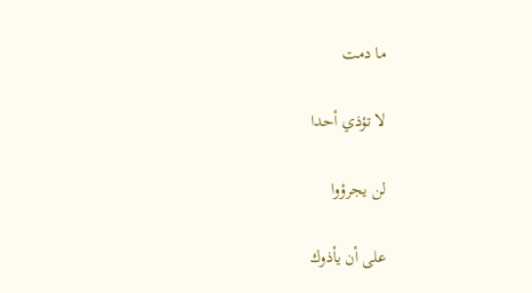ما دمت

لا تؤذي أحدا

لن يجرؤوا

على أن يأذوك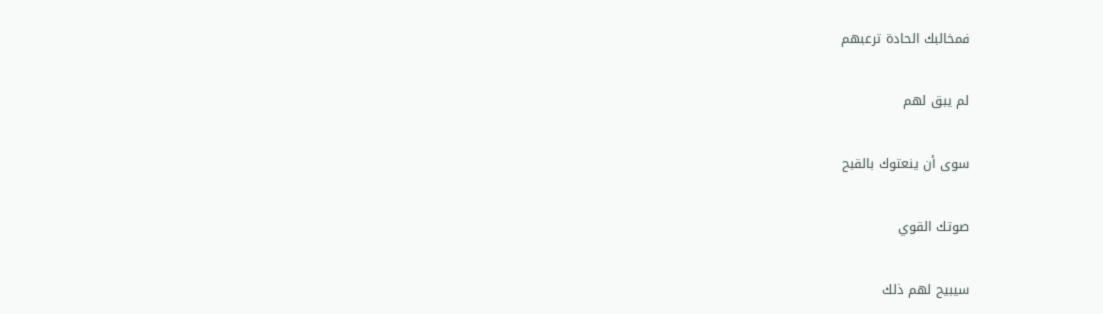فمخالبك الحادة ترعبهم

لم يبق لهم

سوى أن ينعتوك بالقبح

صوتك القوي

سيبيح لهم ذلك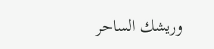وريشك الساحر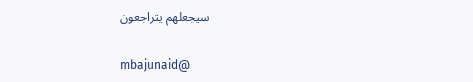سيجعلهم يتراجعون

mbajunaid@